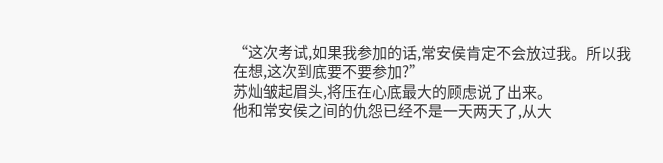“这次考试,如果我参加的话,常安侯肯定不会放过我。所以我在想,这次到底要不要参加?”
苏灿皱起眉头,将压在心底最大的顾虑说了出来。
他和常安侯之间的仇怨已经不是一天两天了,从大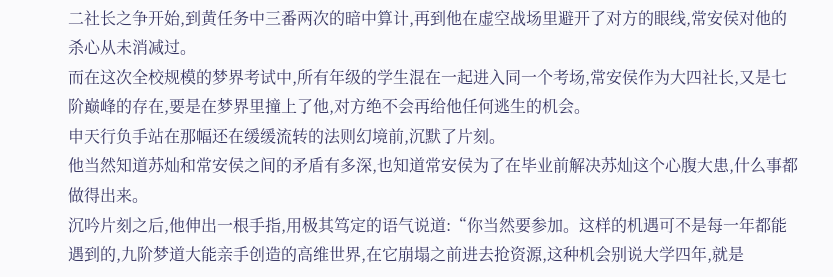二社长之争开始,到黄任务中三番两次的暗中算计,再到他在虚空战场里避开了对方的眼线,常安侯对他的杀心从未消减过。
而在这次全校规模的梦界考试中,所有年级的学生混在一起进入同一个考场,常安侯作为大四社长,又是七阶巅峰的存在,要是在梦界里撞上了他,对方绝不会再给他任何逃生的机会。
申天行负手站在那幅还在缓缓流转的法则幻境前,沉默了片刻。
他当然知道苏灿和常安侯之间的矛盾有多深,也知道常安侯为了在毕业前解决苏灿这个心腹大患,什么事都做得出来。
沉吟片刻之后,他伸出一根手指,用极其笃定的语气说道:“你当然要参加。这样的机遇可不是每一年都能遇到的,九阶梦道大能亲手创造的高维世界,在它崩塌之前进去抢资源,这种机会别说大学四年,就是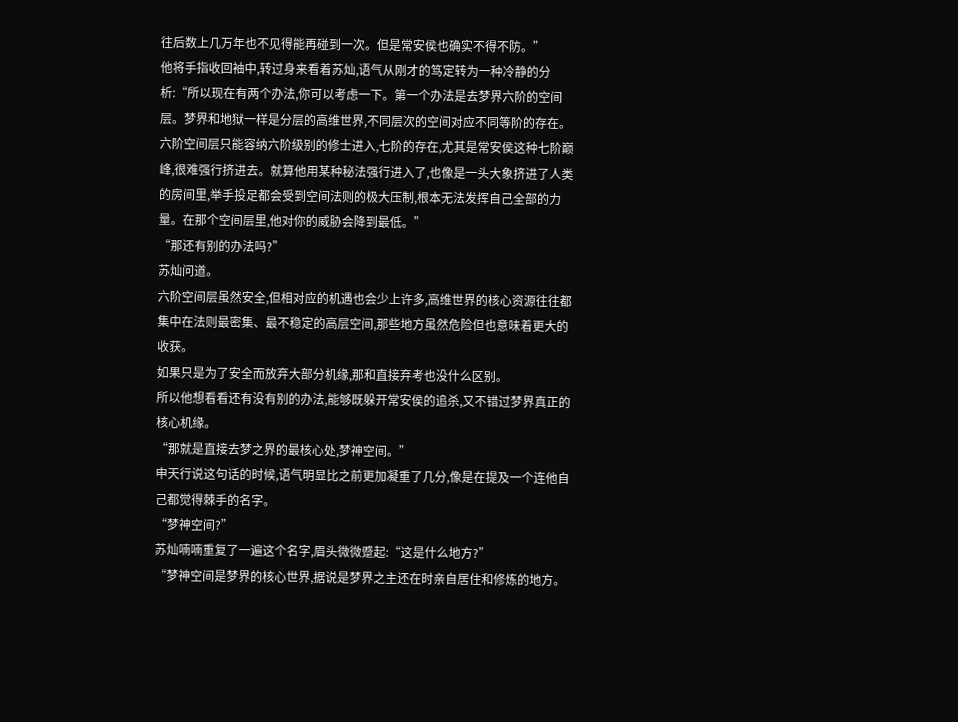往后数上几万年也不见得能再碰到一次。但是常安侯也确实不得不防。”
他将手指收回袖中,转过身来看着苏灿,语气从刚才的笃定转为一种冷静的分析:“所以现在有两个办法,你可以考虑一下。第一个办法是去梦界六阶的空间层。梦界和地狱一样是分层的高维世界,不同层次的空间对应不同等阶的存在。六阶空间层只能容纳六阶级别的修士进入,七阶的存在,尤其是常安侯这种七阶巅峰,很难强行挤进去。就算他用某种秘法强行进入了,也像是一头大象挤进了人类的房间里,举手投足都会受到空间法则的极大压制,根本无法发挥自己全部的力量。在那个空间层里,他对你的威胁会降到最低。”
“那还有别的办法吗?”
苏灿问道。
六阶空间层虽然安全,但相对应的机遇也会少上许多,高维世界的核心资源往往都集中在法则最密集、最不稳定的高层空间,那些地方虽然危险但也意味着更大的收获。
如果只是为了安全而放弃大部分机缘,那和直接弃考也没什么区别。
所以他想看看还有没有别的办法,能够既躲开常安侯的追杀,又不错过梦界真正的核心机缘。
“那就是直接去梦之界的最核心处,梦神空间。”
申天行说这句话的时候,语气明显比之前更加凝重了几分,像是在提及一个连他自己都觉得棘手的名字。
“梦神空间?”
苏灿喃喃重复了一遍这个名字,眉头微微蹙起:“这是什么地方?”
“梦神空间是梦界的核心世界,据说是梦界之主还在时亲自居住和修炼的地方。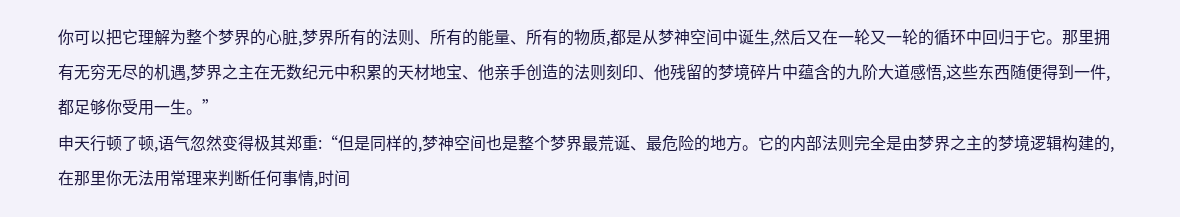你可以把它理解为整个梦界的心脏,梦界所有的法则、所有的能量、所有的物质,都是从梦神空间中诞生,然后又在一轮又一轮的循环中回归于它。那里拥有无穷无尽的机遇,梦界之主在无数纪元中积累的天材地宝、他亲手创造的法则刻印、他残留的梦境碎片中蕴含的九阶大道感悟,这些东西随便得到一件,都足够你受用一生。”
申天行顿了顿,语气忽然变得极其郑重:“但是同样的,梦神空间也是整个梦界最荒诞、最危险的地方。它的内部法则完全是由梦界之主的梦境逻辑构建的,在那里你无法用常理来判断任何事情,时间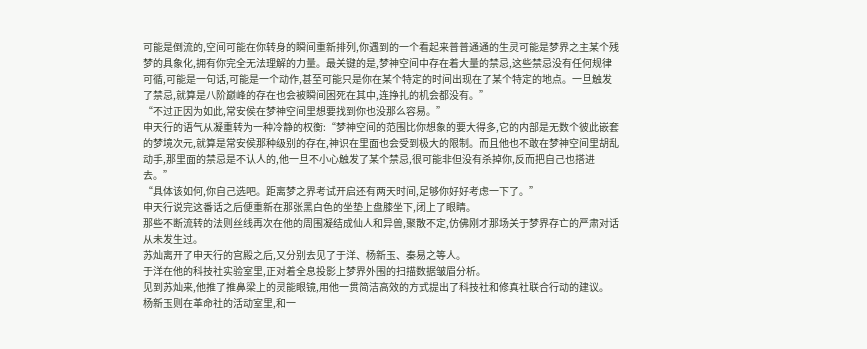可能是倒流的,空间可能在你转身的瞬间重新排列,你遇到的一个看起来普普通通的生灵可能是梦界之主某个残梦的具象化,拥有你完全无法理解的力量。最关键的是,梦神空间中存在着大量的禁忌,这些禁忌没有任何规律可循,可能是一句话,可能是一个动作,甚至可能只是你在某个特定的时间出现在了某个特定的地点。一旦触发了禁忌,就算是八阶巅峰的存在也会被瞬间困死在其中,连挣扎的机会都没有。”
“不过正因为如此,常安侯在梦神空间里想要找到你也没那么容易。”
申天行的语气从凝重转为一种冷静的权衡:“梦神空间的范围比你想象的要大得多,它的内部是无数个彼此嵌套的梦境次元,就算是常安侯那种级别的存在,神识在里面也会受到极大的限制。而且他也不敢在梦神空间里胡乱动手,那里面的禁忌是不认人的,他一旦不小心触发了某个禁忌,很可能非但没有杀掉你,反而把自己也搭进去。”
“具体该如何,你自己选吧。距离梦之界考试开启还有两天时间,足够你好好考虑一下了。”
申天行说完这番话之后便重新在那张黑白色的坐垫上盘膝坐下,闭上了眼睛。
那些不断流转的法则丝线再次在他的周围凝结成仙人和异兽,聚散不定,仿佛刚才那场关于梦界存亡的严肃对话从未发生过。
苏灿离开了申天行的宫殿之后,又分别去见了于洋、杨新玉、秦易之等人。
于洋在他的科技社实验室里,正对着全息投影上梦界外围的扫描数据皱眉分析。
见到苏灿来,他推了推鼻梁上的灵能眼镜,用他一贯简洁高效的方式提出了科技社和修真社联合行动的建议。
杨新玉则在革命社的活动室里,和一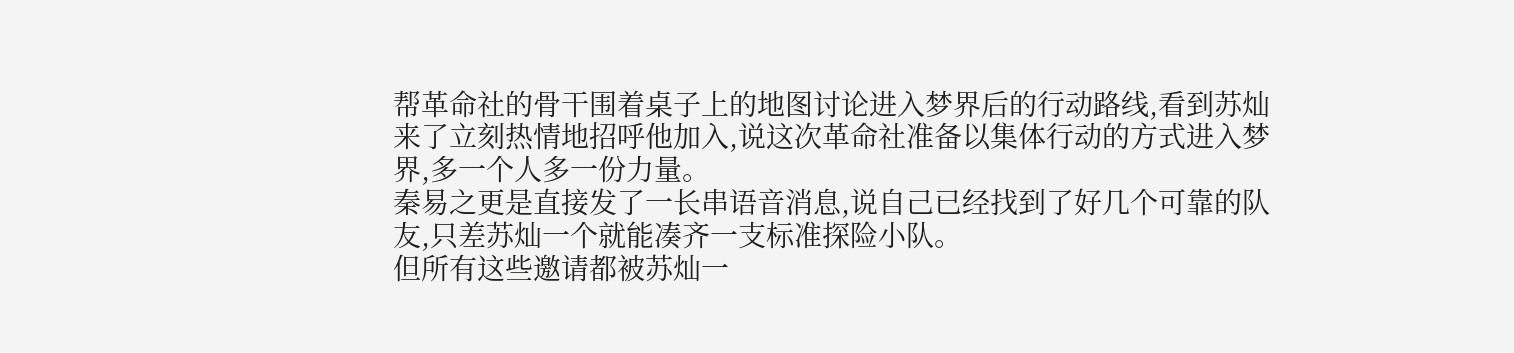帮革命社的骨干围着桌子上的地图讨论进入梦界后的行动路线,看到苏灿来了立刻热情地招呼他加入,说这次革命社准备以集体行动的方式进入梦界,多一个人多一份力量。
秦易之更是直接发了一长串语音消息,说自己已经找到了好几个可靠的队友,只差苏灿一个就能凑齐一支标准探险小队。
但所有这些邀请都被苏灿一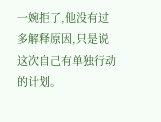一婉拒了,他没有过多解释原因,只是说这次自己有单独行动的计划。